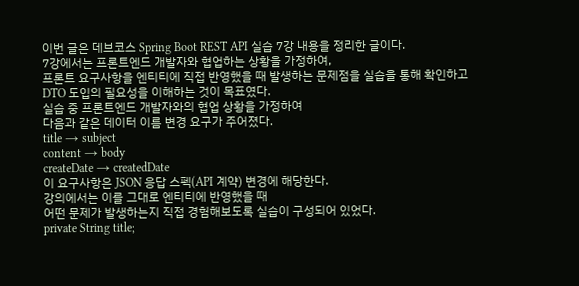이번 글은 데브코스 Spring Boot REST API 실습 7강 내용을 정리한 글이다.
7강에서는 프론트엔드 개발자와 협업하는 상황을 가정하여,
프론트 요구사항을 엔티티에 직접 반영했을 때 발생하는 문제점을 실습을 통해 확인하고
DTO 도입의 필요성을 이해하는 것이 목표였다.
실습 중 프론트엔드 개발자와의 협업 상황을 가정하여
다음과 같은 데이터 이름 변경 요구가 주어졌다.
title → subject
content → body
createDate → createdDate
이 요구사항은 JSON 응답 스펙(API 계약) 변경에 해당한다.
강의에서는 이를 그대로 엔티티에 반영했을 때
어떤 문제가 발생하는지 직접 경험해보도록 실습이 구성되어 있었다.
private String title;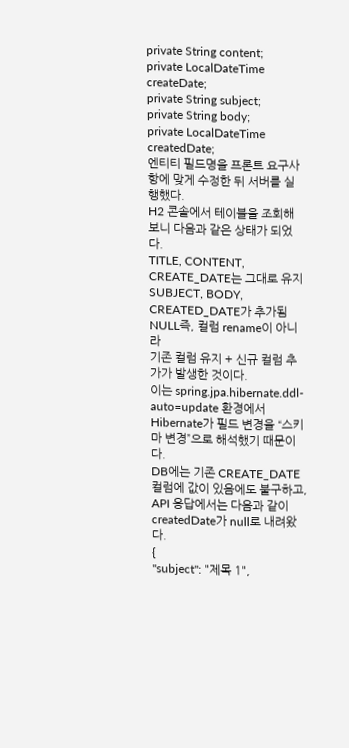private String content;
private LocalDateTime createDate;
private String subject;
private String body;
private LocalDateTime createdDate;
엔티티 필드명을 프론트 요구사항에 맞게 수정한 뒤 서버를 실행했다.
H2 콘솔에서 테이블을 조회해보니 다음과 같은 상태가 되었다.
TITLE, CONTENT, CREATE_DATE는 그대로 유지SUBJECT, BODY, CREATED_DATE가 추가됨NULL즉, 컬럼 rename이 아니라
기존 컬럼 유지 + 신규 컬럼 추가가 발생한 것이다.
이는 spring.jpa.hibernate.ddl-auto=update 환경에서
Hibernate가 필드 변경을 “스키마 변경”으로 해석했기 때문이다.
DB에는 기존 CREATE_DATE 컬럼에 값이 있음에도 불구하고,
API 응답에서는 다음과 같이 createdDate가 null로 내려왔다.
{
"subject": "제목 1",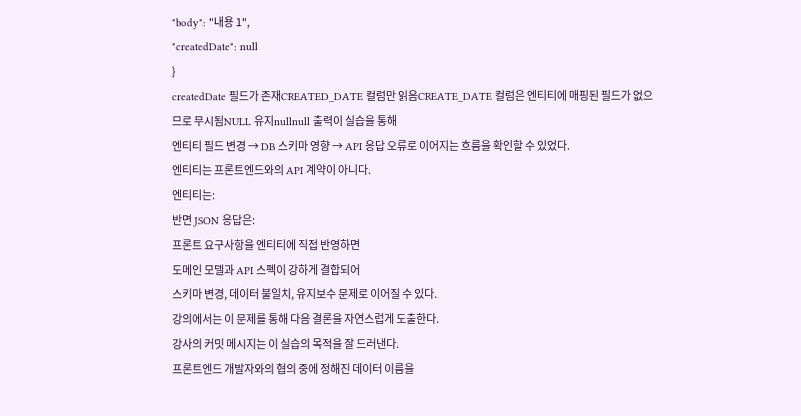"body": "내용 1",
"createdDate": null
}
createdDate 필드가 존재CREATED_DATE 컬럼만 읽음CREATE_DATE 컬럼은 엔티티에 매핑된 필드가 없으므로 무시됨NULL 유지nullnull 출력이 실습을 통해
엔티티 필드 변경 → DB 스키마 영향 → API 응답 오류로 이어지는 흐름을 확인할 수 있었다.
엔티티는 프론트엔드와의 API 계약이 아니다.
엔티티는:
반면 JSON 응답은:
프론트 요구사항을 엔티티에 직접 반영하면
도메인 모델과 API 스펙이 강하게 결합되어
스키마 변경, 데이터 불일치, 유지보수 문제로 이어질 수 있다.
강의에서는 이 문제를 통해 다음 결론을 자연스럽게 도출한다.
강사의 커밋 메시지는 이 실습의 목적을 잘 드러낸다.
프론트엔드 개발자와의 협의 중에 정해진 데이터 이름을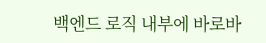백엔드 로직 내부에 바로바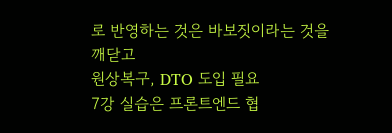로 반영하는 것은 바보짓이라는 것을 깨닫고
원상복구, DTO 도입 필요
7강 실습은 프론트엔드 협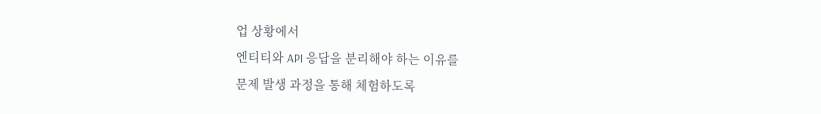업 상황에서
엔티티와 API 응답을 분리해야 하는 이유를
문제 발생 과정을 통해 체험하도록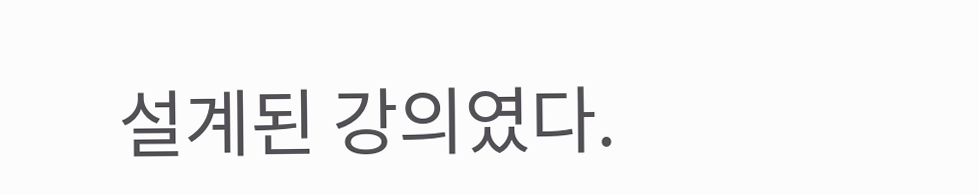설계된 강의였다.